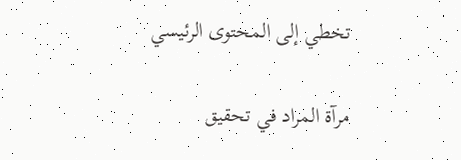تخطي إلى المحتوى الرئيسي

مرآة المراد في تحقيق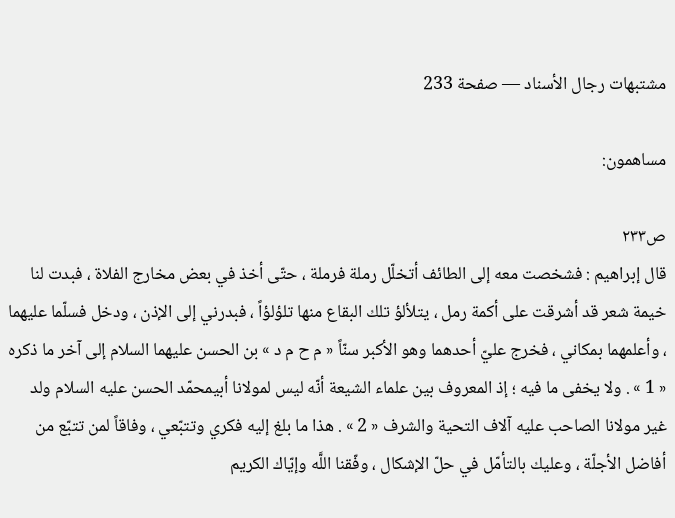مشتبهات رجال الأسناد — صفحة 233

مساهمون:

ص٢٣٣
قال إبراهيم : فشخصت معه إلى الطائف أتخلّل رملة فرملة ، حتّى أخذ في بعض مخارج الفلاة ، فبدت لنا خيمة شعر قد أشرقت على أكمة رمل ، يتلألؤ تلك البقاع منها تلؤلؤاً ، فبدرني إلى الإذن ، ودخل فسلّما عليهما ، وأعلمهما بمكاني ، فخرج عليّ أحدهما وهو الأكبر سنّاً « م ح م د » بن الحسن عليهما السلام إلى آخر ما ذكره « 1 » . ولا يخفى ما فيه ؛ إذ المعروف بين علماء الشيعة أنّه ليس لمولانا أبيمحمّد الحسن عليه السلام ولد غير مولانا الصاحب عليه آلاف التحية والشرف « 2 » . هذا ما بلغ إليه فكري وتتبّعي ، وفاقاً لمن تتبّع من أفاضل الأجلّة ، وعليك بالتأمّل في حلّ الإشكال ، وفّقنا اللَّه وإيّاك الكريم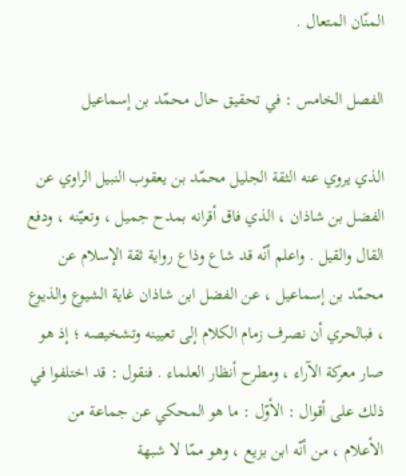المنّان المتعال .

الفصل الخامس : في تحقيق حال محمّد بن إسماعيل

الذي يروي عنه الثقة الجليل محمّد بن يعقوب النبيل الراوي عن الفضل بن شاذان ، الذي فاق أقرانه بمدح جميل ، وتعيّنه ، ودفع القال والقيل . واعلم أنّه قد شاع وذاع رواية ثقة الإسلام عن محمّد بن إسماعيل ، عن الفضل ابن شاذان غاية الشيوع والذيوع ، فبالحري أن نصرف زمام الكلام إلى تعيينه وتشخيصه ؛ إذ هو صار معركة الآراء ، ومطرح أنظار العلماء . فنقول : قد اختلفوا في ذلك على أقوال : الأوّل : ما هو المحكي عن جماعة من الأعلام ، من أنّه ابن بزيع ، وهو ممّا لا شبهة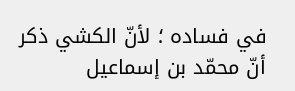في فساده ؛ لأنّ الكشي ذكر أنّ محمّد بن إسماعيل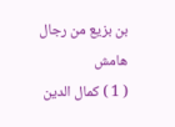بن بزيع من رجال
هامش
( 1 ) كمال الدين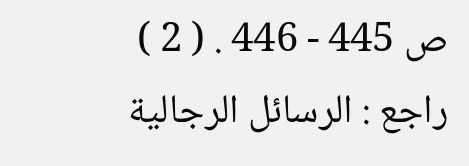ص 445 - 446 . ( 2 ) راجع : الرسائل الرجالية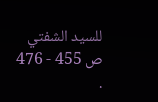للسيد الشفتي ص 455 - 476 .